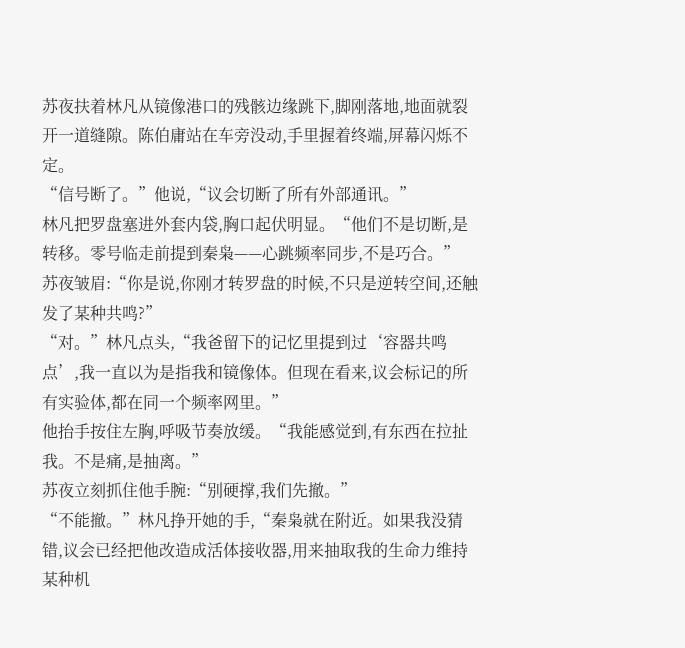苏夜扶着林凡从镜像港口的残骸边缘跳下,脚刚落地,地面就裂开一道缝隙。陈伯庸站在车旁没动,手里握着终端,屏幕闪烁不定。
“信号断了。”他说,“议会切断了所有外部通讯。”
林凡把罗盘塞进外套内袋,胸口起伏明显。“他们不是切断,是转移。零号临走前提到秦枭——心跳频率同步,不是巧合。”
苏夜皱眉:“你是说,你刚才转罗盘的时候,不只是逆转空间,还触发了某种共鸣?”
“对。”林凡点头,“我爸留下的记忆里提到过‘容器共鸣点’,我一直以为是指我和镜像体。但现在看来,议会标记的所有实验体,都在同一个频率网里。”
他抬手按住左胸,呼吸节奏放缓。“我能感觉到,有东西在拉扯我。不是痛,是抽离。”
苏夜立刻抓住他手腕:“别硬撑,我们先撤。”
“不能撤。”林凡挣开她的手,“秦枭就在附近。如果我没猜错,议会已经把他改造成活体接收器,用来抽取我的生命力维持某种机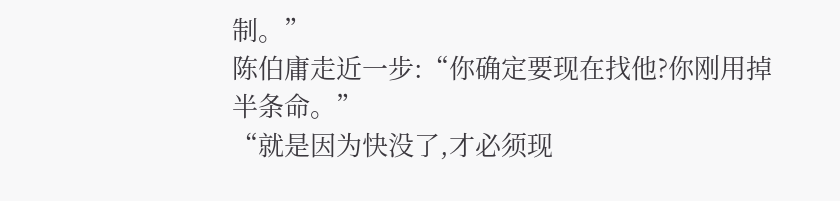制。”
陈伯庸走近一步:“你确定要现在找他?你刚用掉半条命。”
“就是因为快没了,才必须现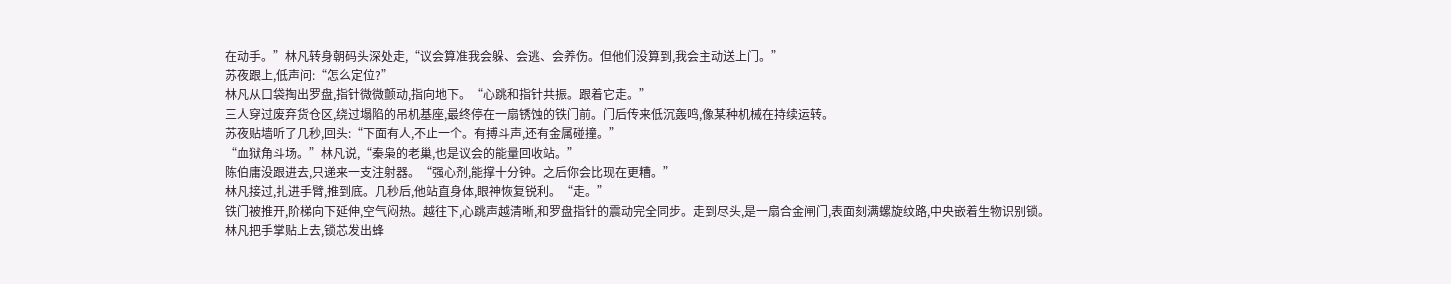在动手。”林凡转身朝码头深处走,“议会算准我会躲、会逃、会养伤。但他们没算到,我会主动送上门。”
苏夜跟上,低声问:“怎么定位?”
林凡从口袋掏出罗盘,指针微微颤动,指向地下。“心跳和指针共振。跟着它走。”
三人穿过废弃货仓区,绕过塌陷的吊机基座,最终停在一扇锈蚀的铁门前。门后传来低沉轰鸣,像某种机械在持续运转。
苏夜贴墙听了几秒,回头:“下面有人,不止一个。有搏斗声,还有金属碰撞。”
“血狱角斗场。”林凡说,“秦枭的老巢,也是议会的能量回收站。”
陈伯庸没跟进去,只递来一支注射器。“强心剂,能撑十分钟。之后你会比现在更糟。”
林凡接过,扎进手臂,推到底。几秒后,他站直身体,眼神恢复锐利。“走。”
铁门被推开,阶梯向下延伸,空气闷热。越往下,心跳声越清晰,和罗盘指针的震动完全同步。走到尽头,是一扇合金闸门,表面刻满螺旋纹路,中央嵌着生物识别锁。
林凡把手掌贴上去,锁芯发出蜂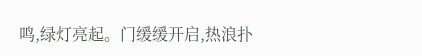鸣,绿灯亮起。门缓缓开启,热浪扑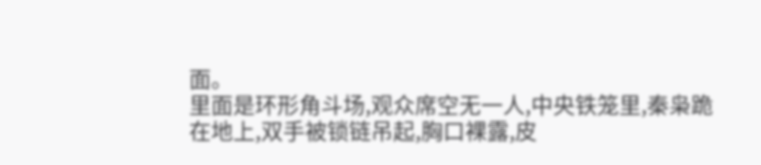面。
里面是环形角斗场,观众席空无一人,中央铁笼里,秦枭跪在地上,双手被锁链吊起,胸口裸露,皮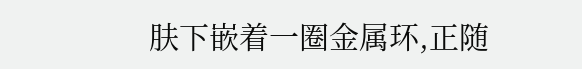肤下嵌着一圈金属环,正随